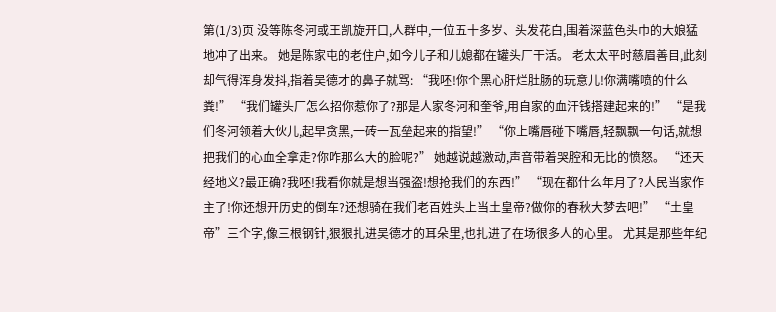第(1/3)页 没等陈冬河或王凯旋开口,人群中,一位五十多岁、头发花白,围着深蓝色头巾的大娘猛地冲了出来。 她是陈家屯的老住户,如今儿子和儿媳都在罐头厂干活。 老太太平时慈眉善目,此刻却气得浑身发抖,指着吴德才的鼻子就骂: “我呸!你个黑心肝烂肚肠的玩意儿!你满嘴喷的什么粪!” “我们罐头厂怎么招你惹你了?那是人家冬河和奎爷,用自家的血汗钱搭建起来的!” “是我们冬河领着大伙儿,起早贪黑,一砖一瓦垒起来的指望!” “你上嘴唇碰下嘴唇,轻飘飘一句话,就想把我们的心血全拿走?你咋那么大的脸呢?” 她越说越激动,声音带着哭腔和无比的愤怒。 “还天经地义?最正确?我呸!我看你就是想当强盗!想抢我们的东西!” “现在都什么年月了?人民当家作主了!你还想开历史的倒车?还想骑在我们老百姓头上当土皇帝?做你的春秋大梦去吧!” “土皇帝”三个字,像三根钢针,狠狠扎进吴德才的耳朵里,也扎进了在场很多人的心里。 尤其是那些年纪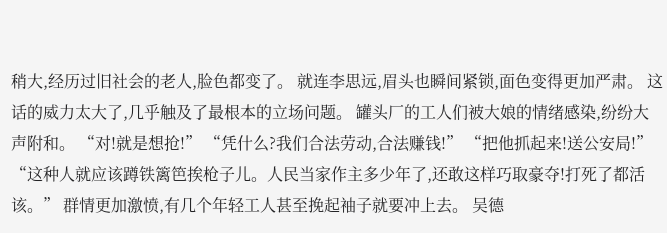稍大,经历过旧社会的老人,脸色都变了。 就连李思远,眉头也瞬间紧锁,面色变得更加严肃。 这话的威力太大了,几乎触及了最根本的立场问题。 罐头厂的工人们被大娘的情绪感染,纷纷大声附和。 “对!就是想抢!” “凭什么?我们合法劳动,合法赚钱!” “把他抓起来!送公安局!” “这种人就应该蹲铁篱笆挨枪子儿。人民当家作主多少年了,还敢这样巧取豪夺!打死了都活该。” 群情更加激愤,有几个年轻工人甚至挽起袖子就要冲上去。 吴德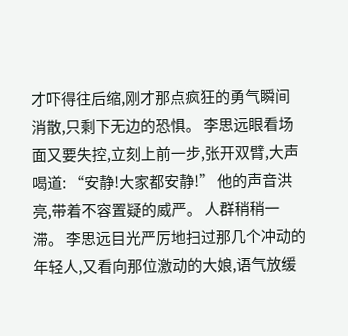才吓得往后缩,刚才那点疯狂的勇气瞬间消散,只剩下无边的恐惧。 李思远眼看场面又要失控,立刻上前一步,张开双臂,大声喝道: “安静!大家都安静!” 他的声音洪亮,带着不容置疑的威严。 人群稍稍一滞。 李思远目光严厉地扫过那几个冲动的年轻人,又看向那位激动的大娘,语气放缓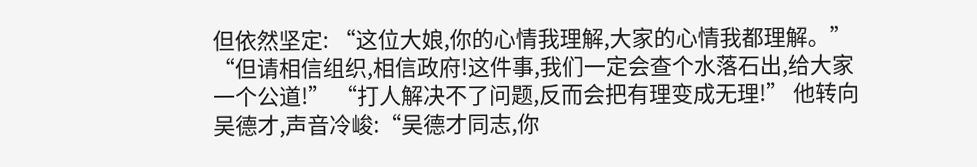但依然坚定: “这位大娘,你的心情我理解,大家的心情我都理解。” “但请相信组织,相信政府!这件事,我们一定会查个水落石出,给大家一个公道!” “打人解决不了问题,反而会把有理变成无理!” 他转向吴德才,声音冷峻:“吴德才同志,你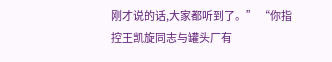刚才说的话,大家都听到了。” “你指控王凯旋同志与罐头厂有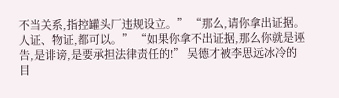不当关系,指控罐头厂违规设立。” “那么,请你拿出证据。人证、物证,都可以。” “如果你拿不出证据,那么你就是诬告,是诽谤,是要承担法律责任的!” 吴德才被李思远冰冷的目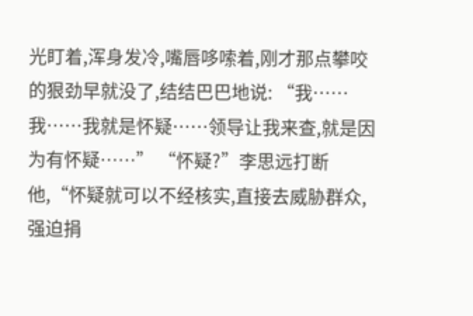光盯着,浑身发冷,嘴唇哆嗦着,刚才那点攀咬的狠劲早就没了,结结巴巴地说: “我……我……我就是怀疑……领导让我来查,就是因为有怀疑……” “怀疑?”李思远打断他,“怀疑就可以不经核实,直接去威胁群众,强迫捐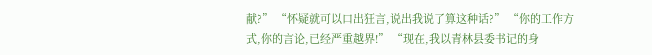献?” “怀疑就可以口出狂言,说出我说了算这种话?” “你的工作方式,你的言论,已经严重越界!” “现在,我以青林县委书记的身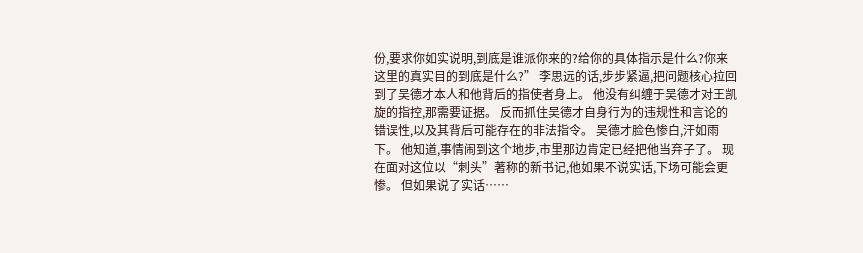份,要求你如实说明,到底是谁派你来的?给你的具体指示是什么?你来这里的真实目的到底是什么?” 李思远的话,步步紧逼,把问题核心拉回到了吴德才本人和他背后的指使者身上。 他没有纠缠于吴德才对王凯旋的指控,那需要证据。 反而抓住吴德才自身行为的违规性和言论的错误性,以及其背后可能存在的非法指令。 吴德才脸色惨白,汗如雨下。 他知道,事情闹到这个地步,市里那边肯定已经把他当弃子了。 现在面对这位以“刺头”著称的新书记,他如果不说实话,下场可能会更惨。 但如果说了实话……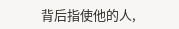背后指使他的人,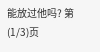能放过他吗? 第(1/3)页